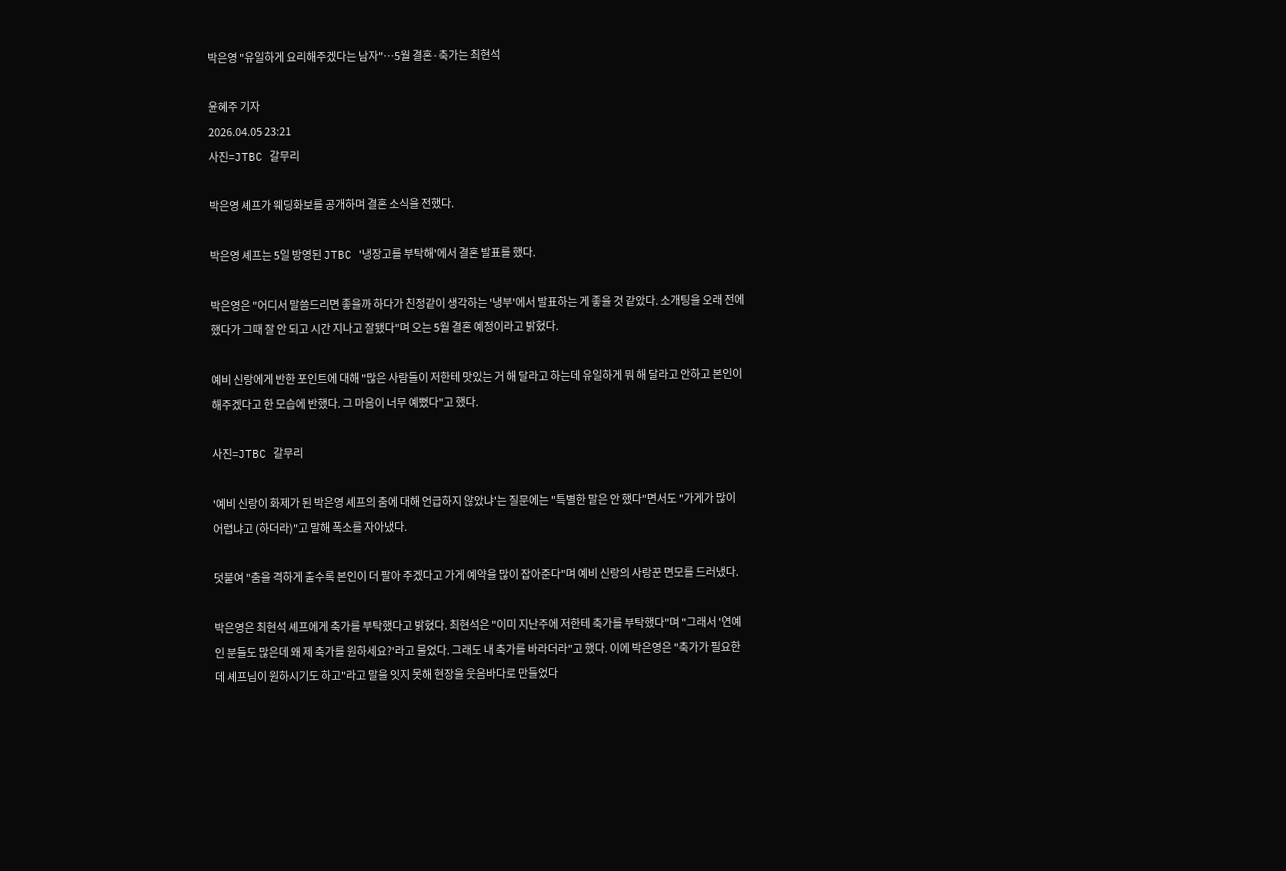박은영 "유일하게 요리해주겠다는 남자"…5월 결혼·축가는 최현석

윤혜주 기자
2026.04.05 23:21
사진=JTBC 갈무리

박은영 셰프가 웨딩화보를 공개하며 결혼 소식을 전했다.

박은영 셰프는 5일 방영된 JTBC '냉장고를 부탁해'에서 결혼 발표를 했다.

박은영은 "어디서 말씀드리면 좋을까 하다가 친정같이 생각하는 '냉부'에서 발표하는 게 좋을 것 같았다. 소개팅을 오래 전에 했다가 그때 잘 안 되고 시간 지나고 잘됐다"며 오는 5월 결혼 예정이라고 밝혔다.

예비 신랑에게 반한 포인트에 대해 "많은 사람들이 저한테 맛있는 거 해 달라고 하는데 유일하게 뭐 해 달라고 안하고 본인이 해주겠다고 한 모습에 반했다. 그 마음이 너무 예뻤다"고 했다.

사진=JTBC 갈무리

'예비 신랑이 화제가 된 박은영 셰프의 춤에 대해 언급하지 않았냐'는 질문에는 "특별한 말은 안 했다"면서도 "가게가 많이 어렵냐고 (하더라)"고 말해 폭소를 자아냈다.

덧붙여 "춤을 격하게 출수록 본인이 더 팔아 주겠다고 가게 예약을 많이 잡아준다"며 예비 신랑의 사랑꾼 면모를 드러냈다.

박은영은 최현석 셰프에게 축가를 부탁했다고 밝혔다. 최현석은 "이미 지난주에 저한테 축가를 부탁했다"며 "그래서 '연예인 분들도 많은데 왜 제 축가를 원하세요?'라고 물었다. 그래도 내 축가를 바라더라"고 했다. 이에 박은영은 "축가가 필요한데 셰프님이 원하시기도 하고"라고 말을 잇지 못해 현장을 웃음바다로 만들었다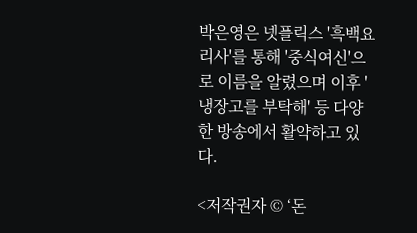박은영은 넷플릭스 '흑백요리사'를 통해 '중식여신'으로 이름을 알렸으며 이후 '냉장고를 부탁해' 등 다양한 방송에서 활약하고 있다.

<저작권자 © ‘돈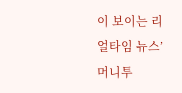이 보이는 리얼타임 뉴스’ 머니투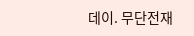데이. 무단전재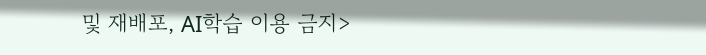및 재배포, AI학습 이용 금지>